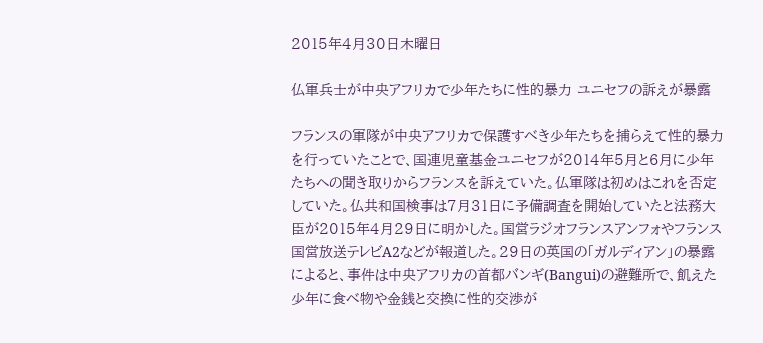2015年4月30日木曜日

仏軍兵士が中央アフリカで少年たちに性的暴力 ユニセフの訴えが暴露

フランスの軍隊が中央アフリカで保護すべき少年たちを捕らえて性的暴力を行っていたことで、国連児童基金ユニセフが2014年5月と6月に少年たちへの聞き取りからフランスを訴えていた。仏軍隊は初めはこれを否定していた。仏共和国検事は7月31日に予備調査を開始していたと法務大臣が2015年4月29日に明かした。国営ラジオフランスアンフォやフランス国営放送テレビA2などが報道した。29日の英国の「ガルディアン」の暴露によると、事件は中央アフリカの首都バンギ(Bangui)の避難所で、飢えた少年に食べ物や金銭と交換に性的交渉が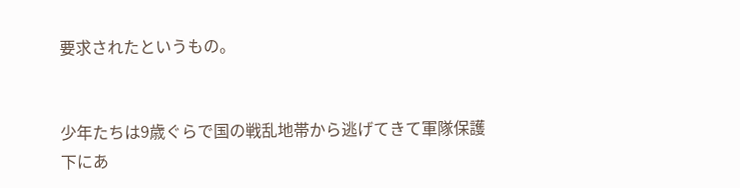要求されたというもの。


少年たちは9歳ぐらで国の戦乱地帯から逃げてきて軍隊保護下にあ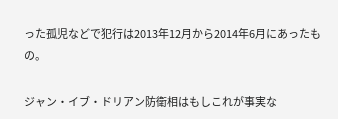った孤児などで犯行は2013年12月から2014年6月にあったもの。

ジャン・イブ・ドリアン防衛相はもしこれが事実な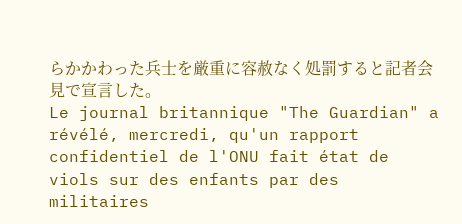らかかわった兵士を厳重に容赦なく処罰すると記者会見で宣言した。
Le journal britannique "The Guardian" a révélé, mercredi, qu'un rapport confidentiel de l'ONU fait état de viols sur des enfants par des militaires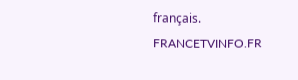français.
FRANCETVINFO.FR